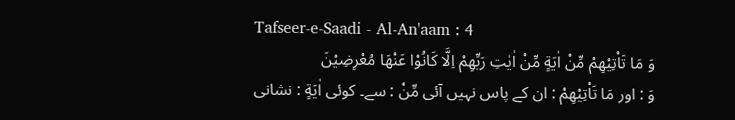Tafseer-e-Saadi - Al-An'aam : 4
وَ مَا تَاْتِیْهِمْ مِّنْ اٰیَةٍ مِّنْ اٰیٰتِ رَبِّهِمْ اِلَّا كَانُوْا عَنْهَا مُعْرِضِیْنَ
وَ : اور مَا تَاْتِيْهِمْ : ان کے پاس نہیں آئی مِّنْ : سے۔ کوئی اٰيَةٍ : نشانی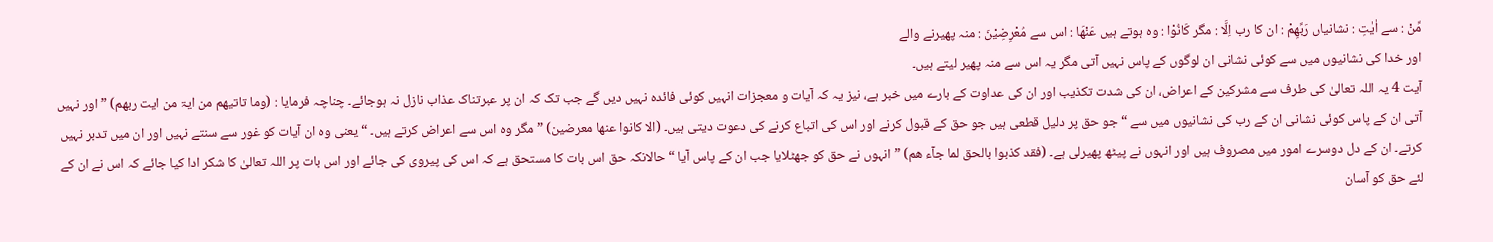مِّنْ : سے اٰيٰتِ : نشانیاں رَبِّهِمْ : ان کا رب اِلَّا : مگر كَانُوْا : وہ ہوتے ہیں عَنْهَا : اس سے مُعْرِضِيْنَ : منہ پھیرنے والے
اور خدا کی نشانیوں میں سے کوئی نشانی ان لوگوں کے پاس نہیں آتی مگر یہ اس سے منہ پھیر لیتے ہیں۔
آیت 4 یہ اللہ تعالیٰ کی طرف سے مشرکین کے اعراض، ان کی شدت تکذیب اور ان کی عداوت کے بارے میں خبر ہے، نیز یہ کہ آیات و معجزات انہیں کوئی فائدہ نہیں دیں گے جب تک کہ ان پر عبرتناک عذاب نازل نہ ہوجائے۔ چناچہ فرمایا : (وما تاتیھم من ایۃ من ایت ربھم) ” اور نہیں آتی ان کے پاس کوئی نشانی ان کے رب کی نشانیوں میں سے “ جو حق پر دلیل قطعی ہیں جو حق کے قبول کرنے اور اس کی اتباع کرنے کی دعوت دیتی ہیں۔ (الا کانوا عنھا معرضین) ” مگر وہ اس سے اعراض کرتے ہیں۔ “ یعنی وہ ان آیات کو غور سے سنتے نہیں اور ان میں تدبر نہیں کرتے۔ ان کے دل دوسرے امور میں مصروف ہیں اور انہوں نے پیٹھ پھیرلی ہے۔ (فقد کذبوا بالحق لما جآء ھم) ” انہوں نے حق کو جھٹلایا جب ان کے پاس آیا “ حالانکہ حق اس بات کا مستحق ہے کہ اس کی پیروی کی جائے اور اس بات پر اللہ تعالیٰ کا شکر ادا کیا جائے کہ اس نے ان کے لئے حق کو آسان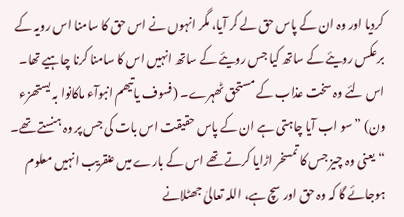کردیا اور وہ ان کے پاس حق لے کر آیا، مگر انہوں نے اس حق کا سامنا اس رویہ کے برعکس رویئے کے ساتھ کیا جس رویئے کے ساتھ انہیں اس کا سامنا کرنا چاہیے تھا۔ اس لئے وہ سخت عذاب کے مستحق ٹھہرے۔ (فسوف یاتیھم انبوآء ماکانوا بہ یستھزء ون) ” سو اب آیا چاہتی ہے ان کے پاس حقیقت اس بات کی جس پر وہ ہنستے تھے۔ “ یعنی وہ چیز جس کا تمسخر اڑایا کرتے تھے اس کے بارے میں عنقریب انہیں معلوم ہوجائے گا کہ وہ حق اور سچ ہے، اللہ تعالیٰ جھٹلانے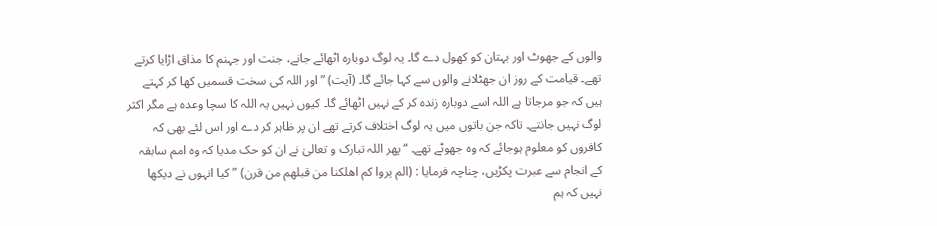والوں کے جھوٹ اور بہتان کو کھول دے گا۔ یہ لوگ دوبارہ اٹھائے جانے، جنت اور جہنم کا مذاق اڑایا کرتے تھے۔ قیامت کے روز ان جھٹلانے والوں سے کہا جائے گا۔ (آیت) ” اور اللہ کی سخت قسمیں کھا کر کہتے ہیں کہ جو مرجاتا ہے اللہ اسے دوبارہ زندہ کر کے نہیں اٹھائے گا۔ کیوں نہیں یہ اللہ کا سچا وعدہ ہے مگر اکثر لوگ نہیں جانتے۔ تاکہ جن باتوں میں یہ لوگ اختلاف کرتے تھے ان پر ظاہر کر دے اور اس لئے بھی کہ کافروں کو معلوم ہوجائے کہ وہ جھوٹے تھے۔ “ پھر اللہ تبارک و تعالیٰ نے ان کو حک مدیا کہ وہ امم سابقہ کے انجام سے عبرت پکڑیں، چناچہ فرمایا : (الم یروا کم اھلکنا من قبلھم من قرن) ” کیا انہوں نے دیکھا نہیں کہ ہم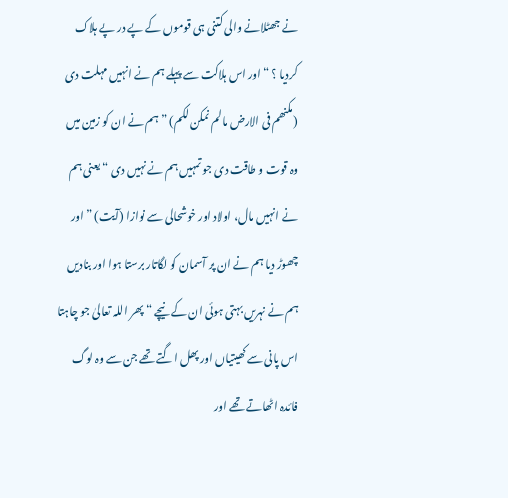نے جھٹلانے والی کتنی ہی قوموں کے پے در پے ہلاک کردیا ؟ “ اور اس ہلاکت سے پہلے ہم نے انہیں مہلت دی (مکنھم فی الارض مالم نمکن لکم) ” ہم نے ان کو زمین میں وہ قوت و طاقت دی جو تمہیں ہم نے نہیں دی “ یعنی ہم نے انہیں مال، اولاد اور خوشحالی سے نوازا (آیت) ” اور چھوڑ دیا ہم نے ان پر آسمان کو لگاتار برستا ہوا اور بنادیں ہم نے نہریں بہتی ہوئی ان کے نیچے “ پھر اللہ تعالیٰ جو چاہتا اس پانی سے کھیتیاں اور پھل اگتے تھے جن سے وہ لوگ فائدہ اٹھاتے تھے اور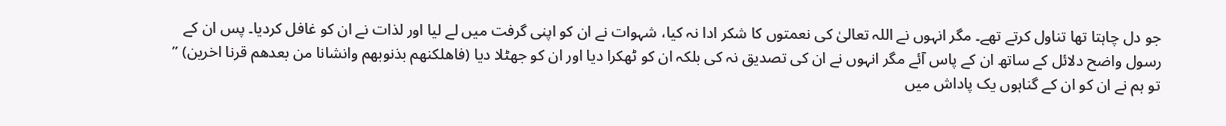جو دل چاہتا تھا تناول کرتے تھے۔ مگر انہوں نے اللہ تعالیٰ کی نعمتوں کا شکر ادا نہ کیا، شہوات نے ان کو اپنی گرفت میں لے لیا اور لذات نے ان کو غافل کردیا۔ پس ان کے رسول واضح دلائل کے ساتھ ان کے پاس آئے مگر انہوں نے ان کی تصدیق نہ کی بلکہ ان کو ٹھکرا دیا اور ان کو جھٹلا دیا (فاھلکنھم بذنوبھم وانشانا من بعدھم قرنا اخرین) ” تو ہم نے ان کو ان کے گناہوں یک پاداش میں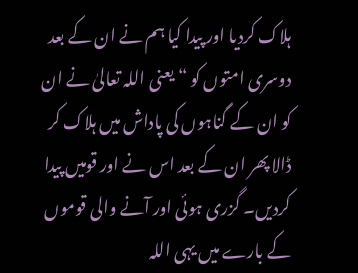ہلاک کردیا اور پیدا کیا ہم نے ان کے بعد دوسری امتوں کو “ یعنی اللہ تعالیٰ نے ان کو ان کے گناہوں کی پاداش میں ہلاک کر ڈالا پھر ان کے بعد اس نے اور قومیں پیدا کردیں۔ گزری ہوئی اور آنے والی قوموں کے بارے میں یہی اللہ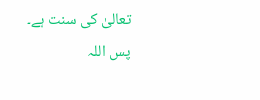تعالیٰ کی سنت ہے۔ پس اللہ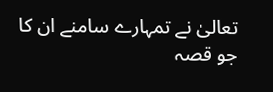تعالیٰ نے تمہارے سامنے ان کا جو قصہ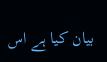بیان کیا ہے اس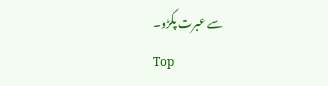سے عبرت پکڑو۔
Top